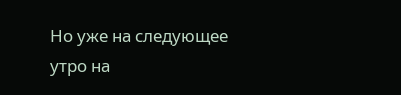Но уже на следующее утро на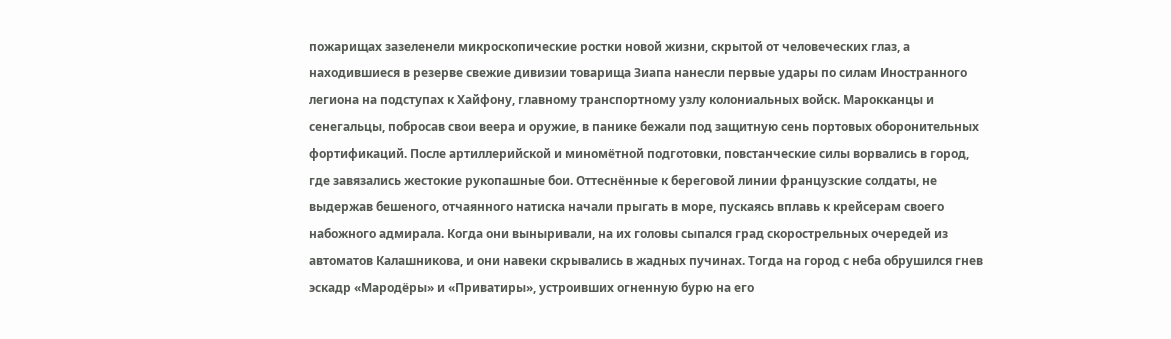пожарищах зазеленели микроскопические ростки новой жизни, скрытой от человеческих глаз, а находившиеся в резерве свежие дивизии товарища Зиапа нанесли первые удары по силам Иностранного легиона на подступах к Хайфону, главному транспортному узлу колониальных войск. Марокканцы и сенегальцы, побросав свои веера и оружие, в панике бежали под защитную сень портовых оборонительных фортификаций. После артиллерийской и миномётной подготовки, повстанческие силы ворвались в город, где завязались жестокие рукопашные бои. Оттеснённые к береговой линии французские солдаты, не выдержав бешеного, отчаянного натиска начали прыгать в море, пускаясь вплавь к крейсерам своего набожного адмирала. Когда они выныривали, на их головы сыпался град скорострельных очередей из автоматов Калашникова, и они навеки скрывались в жадных пучинах. Тогда на город с неба обрушился гнев эскадр «Мародёры» и «Приватиры», устроивших огненную бурю на его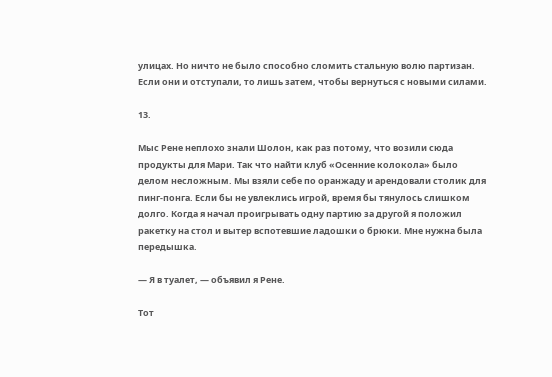улицах. Но ничто не было способно сломить стальную волю партизан. Если они и отступали, то лишь затем, чтобы вернуться с новыми силами.

13.

Мыс Рене неплохо знали Шолон, как раз потому, что возили сюда продукты для Мари. Так что найти клуб «Осенние колокола» было делом несложным. Мы взяли себе по оранжаду и арендовали столик для пинг-понга. Если бы не увлеклись игрой, время бы тянулось слишком долго. Когда я начал проигрывать одну партию за другой я положил ракетку на стол и вытер вспотевшие ладошки о брюки. Мне нужна была передышка.

— Я в туалет, — объявил я Рене.

Тот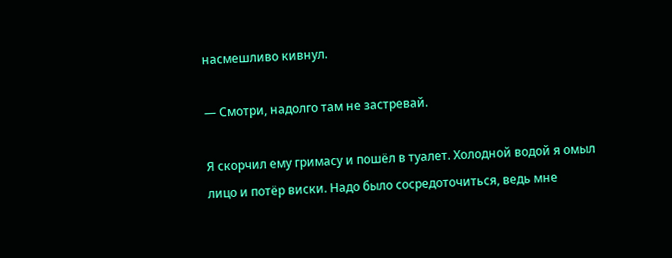насмешливо кивнул.

— Смотри, надолго там не застревай.

Я скорчил ему гримасу и пошёл в туалет. Холодной водой я омыл лицо и потёр виски. Надо было сосредоточиться, ведь мне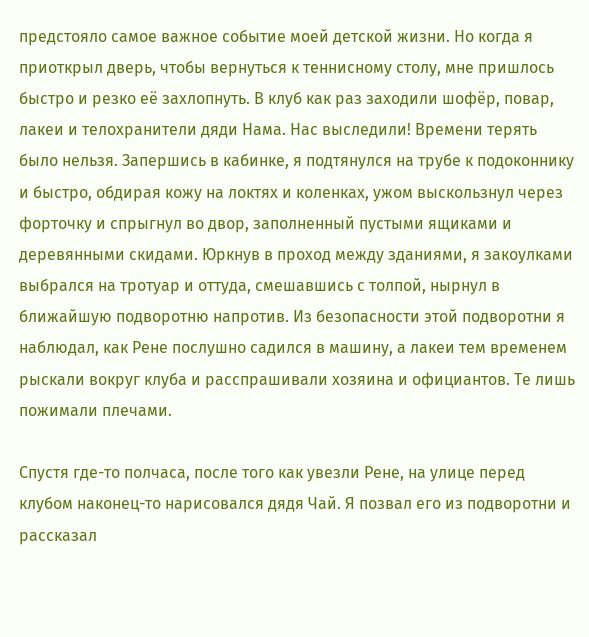предстояло самое важное событие моей детской жизни. Но когда я приоткрыл дверь, чтобы вернуться к теннисному столу, мне пришлось быстро и резко её захлопнуть. В клуб как раз заходили шофёр, повар, лакеи и телохранители дяди Нама. Нас выследили! Времени терять было нельзя. Запершись в кабинке, я подтянулся на трубе к подоконнику и быстро, обдирая кожу на локтях и коленках, ужом выскользнул через форточку и спрыгнул во двор, заполненный пустыми ящиками и деревянными скидами. Юркнув в проход между зданиями, я закоулками выбрался на тротуар и оттуда, смешавшись с толпой, нырнул в ближайшую подворотню напротив. Из безопасности этой подворотни я наблюдал, как Рене послушно садился в машину, а лакеи тем временем рыскали вокруг клуба и расспрашивали хозяина и официантов. Те лишь пожимали плечами.

Спустя где-то полчаса, после того как увезли Рене, на улице перед клубом наконец-то нарисовался дядя Чай. Я позвал его из подворотни и рассказал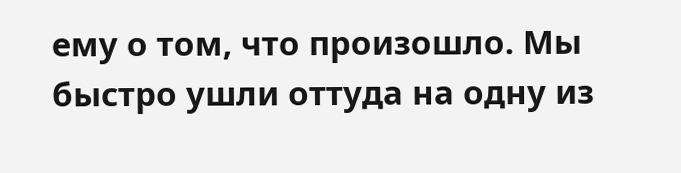ему о том, что произошло. Мы быстро ушли оттуда на одну из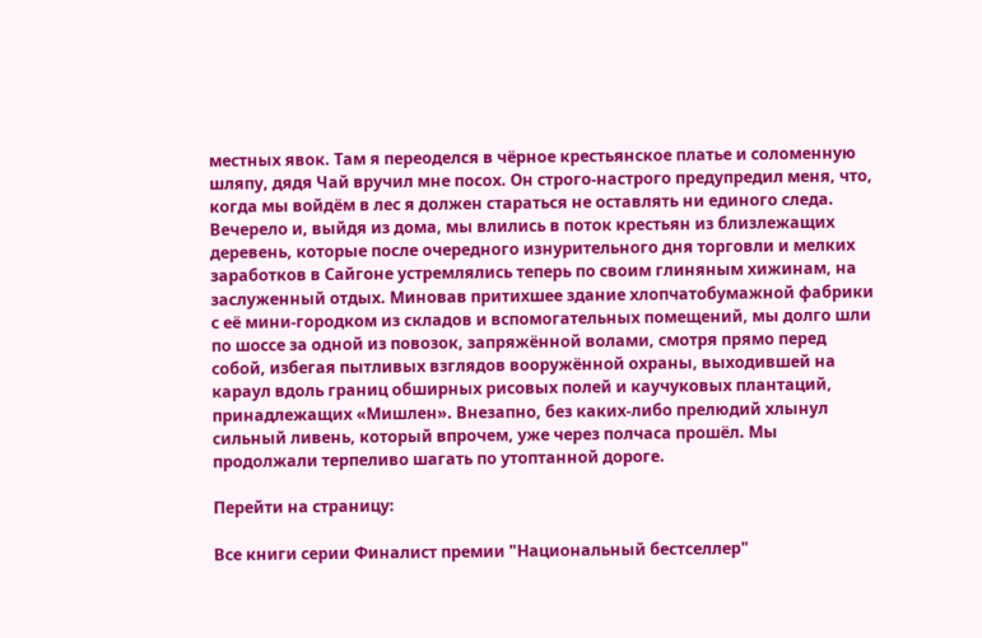местных явок. Там я переоделся в чёрное крестьянское платье и соломенную шляпу, дядя Чай вручил мне посох. Он строго-настрого предупредил меня, что, когда мы войдём в лес я должен стараться не оставлять ни единого следа. Вечерело и, выйдя из дома, мы влились в поток крестьян из близлежащих деревень, которые после очередного изнурительного дня торговли и мелких заработков в Сайгоне устремлялись теперь по своим глиняным хижинам, на заслуженный отдых. Миновав притихшее здание хлопчатобумажной фабрики с её мини-городком из складов и вспомогательных помещений, мы долго шли по шоссе за одной из повозок, запряжённой волами, смотря прямо перед собой, избегая пытливых взглядов вооружённой охраны, выходившей на караул вдоль границ обширных рисовых полей и каучуковых плантаций, принадлежащих «Мишлен». Внезапно, без каких-либо прелюдий хлынул сильный ливень, который впрочем, уже через полчаса прошёл. Мы продолжали терпеливо шагать по утоптанной дороге.

Перейти на страницу:

Все книги серии Финалист премии "Национальный бестселлер"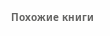Похожие книги